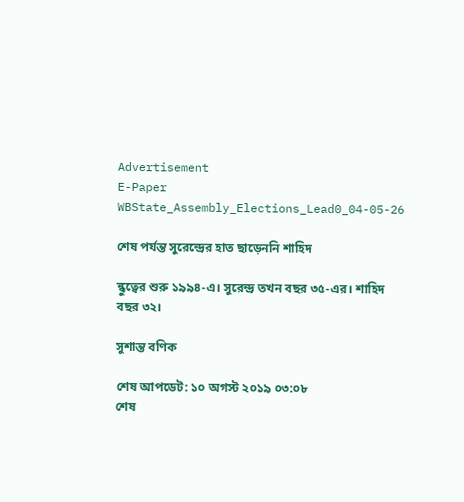Advertisement
E-Paper
WBState_Assembly_Elections_Lead0_04-05-26

শেষ পর্যন্ত সুরেন্দ্রের হাত ছাড়েননি শাহিদ

ন্ধুত্বের শুরু ১৯৯৪-এ। সুরেন্দ্র তখন বছর ৩৫-এর। শাহিদ বছর ৩২।

সুশান্ত বণিক

শেষ আপডেট: ১০ অগস্ট ২০১৯ ০৩:০৮
শেষ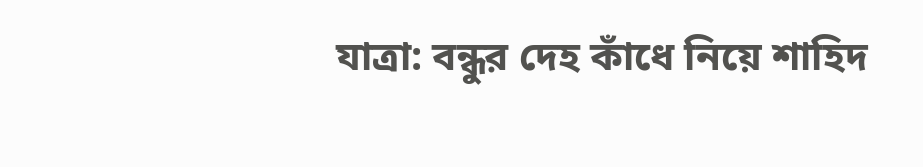যাত্রা: বন্ধুর দেহ কাঁধে নিয়ে শাহিদ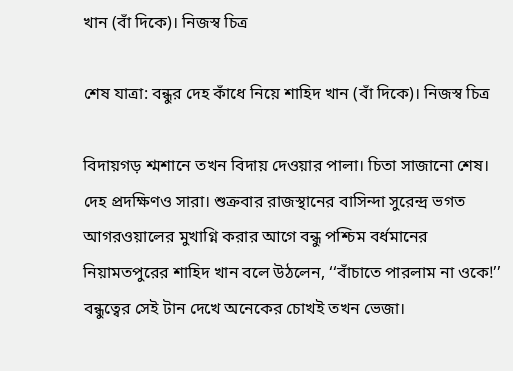খান (বাঁ দিকে)। নিজস্ব চিত্র

শেষ যাত্রা: বন্ধুর দেহ কাঁধে নিয়ে শাহিদ খান (বাঁ দিকে)। নিজস্ব চিত্র

বিদায়গড় শ্মশানে তখন বিদায় দেওয়ার পালা। চিতা সাজানো শেষ। দেহ প্রদক্ষিণও সারা। শুক্রবার রাজস্থানের বাসিন্দা সুরেন্দ্র ভগত আগরওয়ালের মুখাগ্নি করার আগে বন্ধু পশ্চিম বর্ধমানের নিয়ামতপুরের শাহিদ খান বলে উঠলেন, ‘‘বাঁচাতে পারলাম না ওকে!’’ বন্ধুত্বের সেই টান দেখে অনেকের চোখই তখন ভেজা।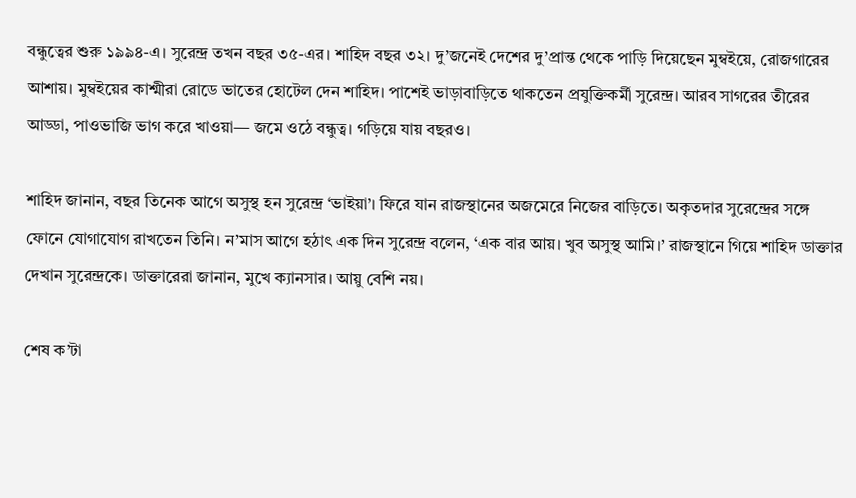বন্ধুত্বের শুরু ১৯৯৪-এ। সুরেন্দ্র তখন বছর ৩৫-এর। শাহিদ বছর ৩২। দু’জনেই দেশের দু’প্রান্ত থেকে পাড়ি দিয়েছেন মুম্বইয়ে, রোজগারের আশায়। মুম্বইয়ের কাশ্মীরা রোডে ভাতের হোটেল দেন শাহিদ। পাশেই ভাড়াবাড়িতে থাকতেন প্রযুক্তিকর্মী সুরেন্দ্র। আরব সাগরের তীরের আড্ডা, পাওভাজি ভাগ করে খাওয়া— জমে ওঠে বন্ধুত্ব। গড়িয়ে যায় বছরও।

শাহিদ জানান, বছর তিনেক আগে অসুস্থ হন সুরেন্দ্র ‘ভাইয়া’। ফিরে যান রাজস্থানের অজমেরে নিজের বাড়িতে। অকৃতদার সুরেন্দ্রের সঙ্গে ফোনে যোগাযোগ রাখতেন তিনি। ন’মাস আগে হঠাৎ এক দিন সুরেন্দ্র বলেন, ‘এক বার আয়। খুব অসুস্থ আমি।’ রাজস্থানে গিয়ে শাহিদ ডাক্তার দেখান সুরেন্দ্রকে। ডাক্তারেরা জানান, মুখে ক্যানসার। আয়ু বেশি নয়।

শেষ ক’টা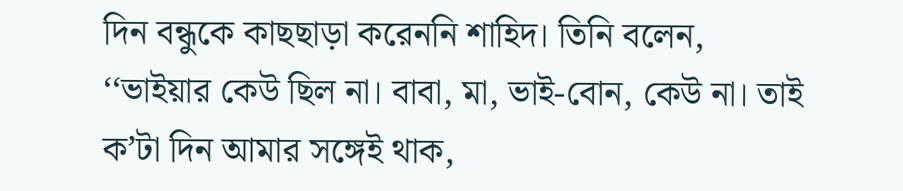দিন বন্ধুকে কাছছাড়া করেননি শাহিদ। তিনি বলেন, ‘‘ভাইয়ার কেউ ছিল না। বাবা, মা, ভাই-বোন, কেউ না। তাই ক’টা দিন আমার সঙ্গেই থাক,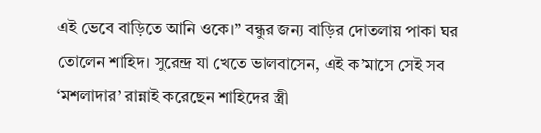এই ভেবে বাড়িতে আনি ওকে।’’ বন্ধুর জন্য বাড়ির দোতলায় পাকা ঘর তোলেন শাহিদ। সুরেন্দ্র যা খেতে ভালবাসেন, এই ক’মাসে সেই সব ‘মশলাদার’ রান্নাই করেছেন শাহিদের স্ত্রী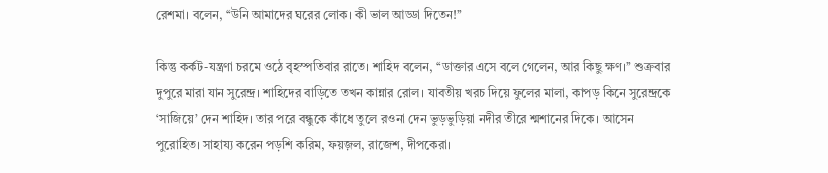রেশমা। বলেন, ‘‘উনি আমাদের ঘরের লোক। কী ভাল আড্ডা দিতেন!’’

কিন্তু কর্কট-যন্ত্রণা চরমে ওঠে বৃহস্পতিবার রাতে। শাহিদ বলেন, ‘‘ডাক্তার এসে বলে গেলেন, আর কিছু ক্ষণ।’’ শুক্রবার দুপুরে মারা যান সুরেন্দ্র। শাহিদের বাড়িতে তখন কান্নার রোল। যাবতীয় খরচ দিয়ে ফুলের মালা, কাপড় কিনে সুরেন্দ্রকে ‘সাজিয়ে’ দেন শাহিদ। তার পরে বন্ধুকে কাঁধে তুলে রওনা দেন ভুড়ভুড়িয়া নদীর তীরে শ্মশানের দিকে। আসেন পুরোহিত। সাহায্য করেন পড়শি করিম, ফয়জ়ল, রাজেশ, দীপকেরা।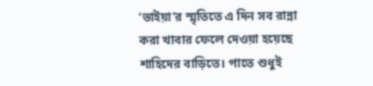‘ভাইয়া’র স্মৃতিতে এ দিন সব রান্না করা খাবার ফেলে দেওয়া হয়েছে শাহিদের বাড়িতে। পাতে শুধুই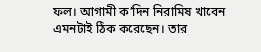ফল। আগামী ক’দিন নিরামিষ খাবেন এমনটাই ঠিক করেছেন। তার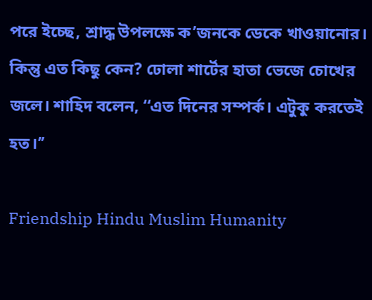পরে ইচ্ছে, শ্রাদ্ধ উপলক্ষে ক’জনকে ডেকে খাওয়ানোর। কিন্তু এত কিছু কেন? ঢোলা শার্টের হাতা ভেজে চোখের জলে। শাহিদ বলেন, ‘‘এত দিনের সম্পর্ক। এটুকু করতেই হত।’’

Friendship Hindu Muslim Humanity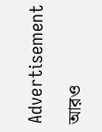Advertisement

আরও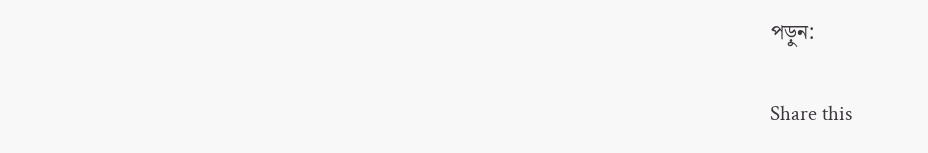পড়ুন:

Share this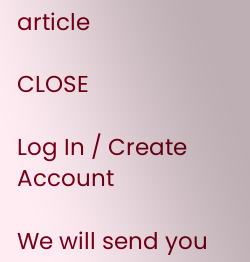article

CLOSE

Log In / Create Account

We will send you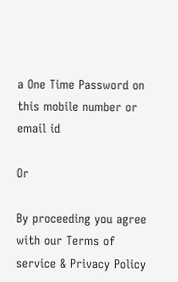a One Time Password on this mobile number or email id

Or

By proceeding you agree with our Terms of service & Privacy Policy